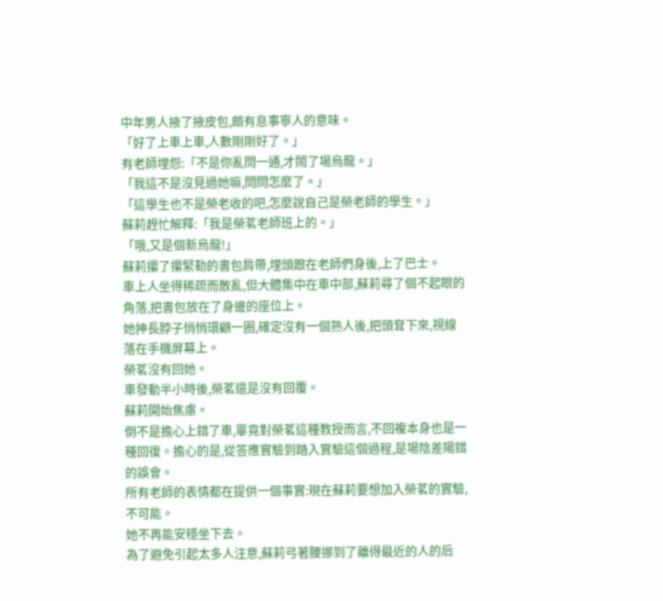中年男人掖了掖皮包,頗有息事寧人的意味。
「好了上車上車,人數剛剛好了。」
有老師埋怨:「不是你亂問一通,才鬧了場烏龍。」
「我這不是沒見過她嘛,問問怎麼了。」
「這學生也不是榮老收的吧,怎麼說自己是榮老師的學生。」
蘇莉趕忙解釋:「我是榮茗老師班上的。」
「哦,又是個新烏龍!」
蘇莉攥了攥緊勒的書包肩帶,埋頭跟在老師們身後,上了巴士。
車上人坐得稀疏而散亂,但大體集中在車中部,蘇莉尋了個不起眼的角落,把書包放在了身邊的座位上。
她抻長脖子悄悄環顧一圈,確定沒有一個熟人後,把頭耷下來,視線落在手機屏幕上。
榮茗沒有回她。
車發動半小時後,榮茗還是沒有回覆。
蘇莉開始焦慮。
倒不是擔心上錯了車,畢竟對榮茗這種教授而言,不回複本身也是一種回復。擔心的是,從答應實驗到踏入實驗這個過程,是場陰差陽錯的誤會。
所有老師的表情都在提供一個事實:現在蘇莉要想加入榮茗的實驗,不可能。
她不再能安穩坐下去。
為了避免引起太多人注意,蘇莉弓著腰挪到了離得最近的人的后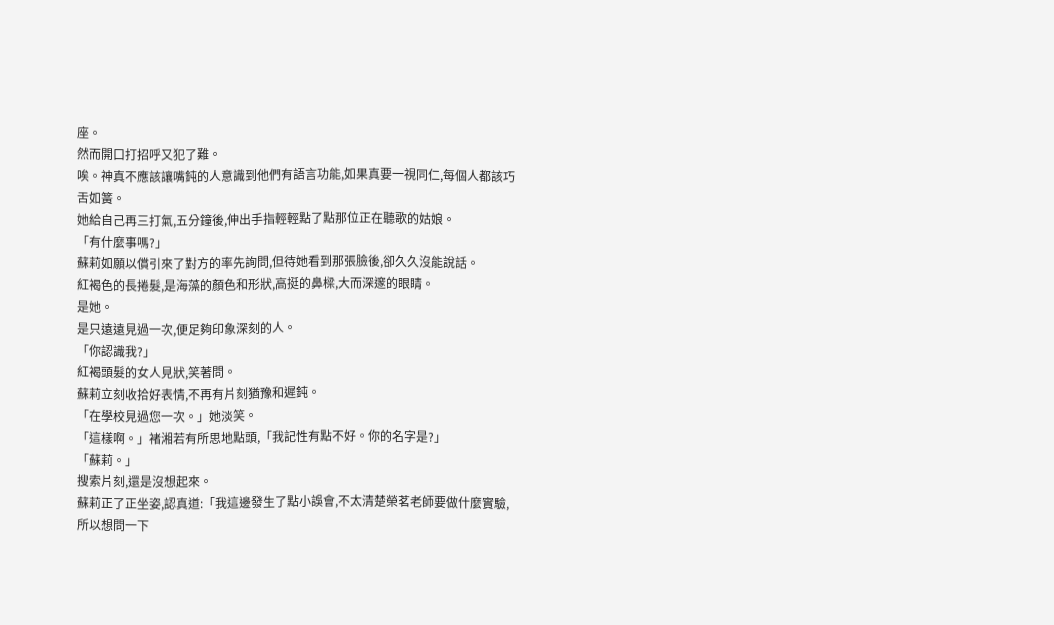座。
然而開口打招呼又犯了難。
唉。神真不應該讓嘴鈍的人意識到他們有語言功能,如果真要一視同仁,每個人都該巧舌如簧。
她給自己再三打氣,五分鐘後,伸出手指輕輕點了點那位正在聽歌的姑娘。
「有什麼事嗎?」
蘇莉如願以償引來了對方的率先詢問,但待她看到那張臉後,卻久久沒能說話。
紅褐色的長捲髮,是海藻的顏色和形狀,高挺的鼻樑,大而深邃的眼睛。
是她。
是只遠遠見過一次,便足夠印象深刻的人。
「你認識我?」
紅褐頭髮的女人見狀,笑著問。
蘇莉立刻收拾好表情,不再有片刻猶豫和遲鈍。
「在學校見過您一次。」她淡笑。
「這樣啊。」褚湘若有所思地點頭,「我記性有點不好。你的名字是?」
「蘇莉。」
搜索片刻,還是沒想起來。
蘇莉正了正坐姿,認真道:「我這邊發生了點小誤會,不太清楚榮茗老師要做什麼實驗,所以想問一下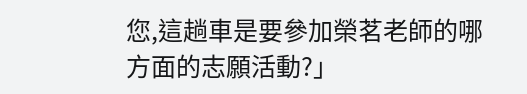您,這趟車是要參加榮茗老師的哪方面的志願活動?」